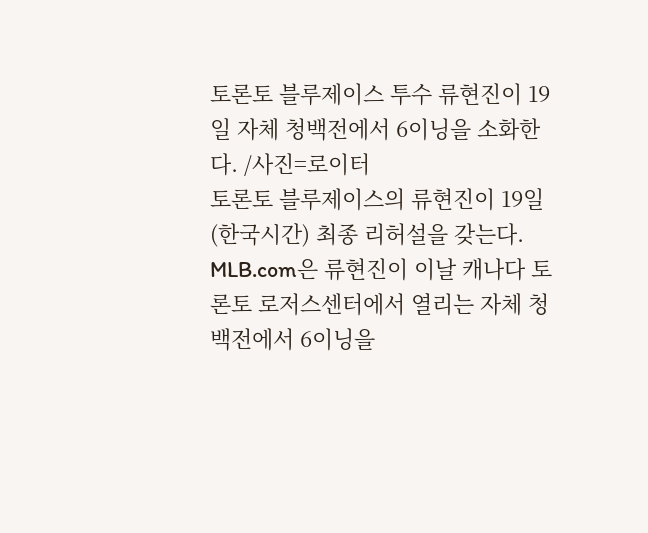토론토 블루제이스 투수 류현진이 19일 자체 청백전에서 6이닝을 소화한다. /사진=로이터
토론토 블루제이스의 류현진이 19일(한국시간) 최종 리허설을 갖는다.
MLB.com은 류현진이 이날 캐나다 토론토 로저스센터에서 열리는 자체 청백전에서 6이닝을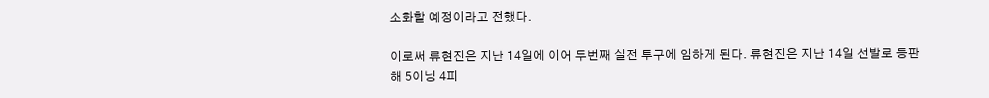소화할 예정이라고 전했다.

이로써 류현진은 지난 14일에 이어 두번째 실전 투구에 임하게 된다. 류현진은 지난 14일 선발로 등판해 5이닝 4피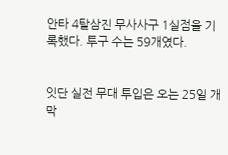안타 4탈삼진 무사사구 1실점을 기록했다. 투구 수는 59개였다.


잇단 실전 무대 투입은 오는 25일 개막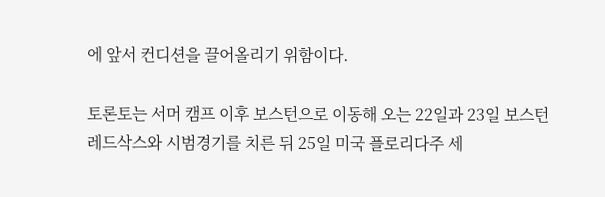에 앞서 컨디션을 끌어올리기 위함이다.

토론토는 서머 캠프 이후 보스턴으로 이동해 오는 22일과 23일 보스턴 레드삭스와 시범경기를 치른 뒤 25일 미국 플로리다주 세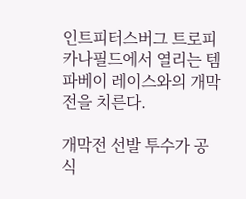인트피터스버그 트로피카나필드에서 열리는 템파베이 레이스와의 개막전을 치른다.

개막전 선발 투수가 공식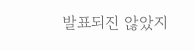발표되진 않았지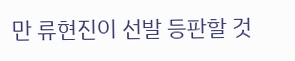만 류현진이 선발 등판할 것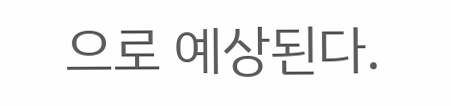으로 예상된다.